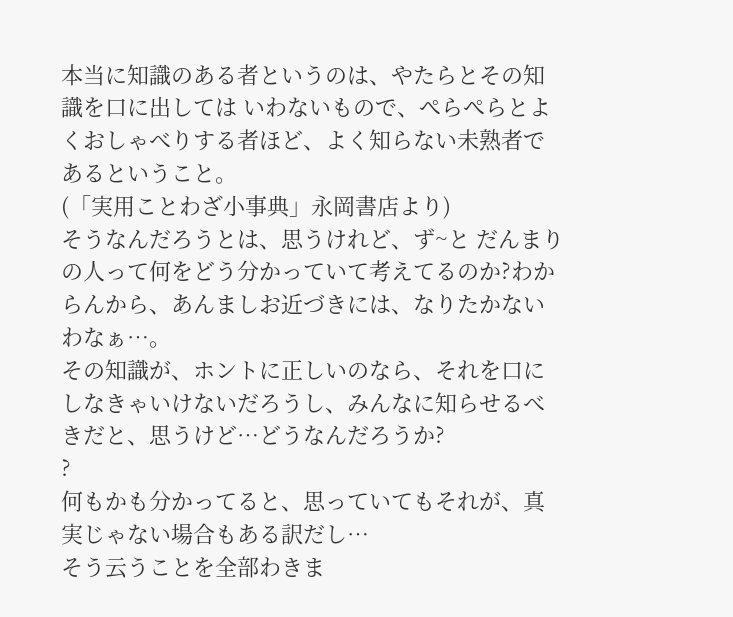本当に知識のある者というのは、やたらとその知識を口に出しては いわないもので、ぺらぺらとよくおしゃべりする者ほど、よく知らない未熟者であるということ。
(「実用ことわざ小事典」永岡書店より)
そうなんだろうとは、思うけれど、ず~と だんまりの人って何をどう分かっていて考えてるのか?わからんから、あんましお近づきには、なりたかないわなぁ…。
その知識が、ホントに正しいのなら、それを口にしなきゃいけないだろうし、みんなに知らせるべきだと、思うけど…どうなんだろうか?
?
何もかも分かってると、思っていてもそれが、真実じゃない場合もある訳だし…
そう云うことを全部わきま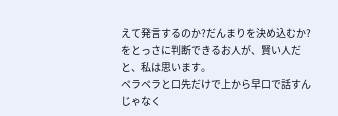えて発言するのか?だんまりを決め込むか?をとっさに判断できるお人が、賢い人だと、私は思います。
ペラペラと口先だけで上から早口で話すんじゃなく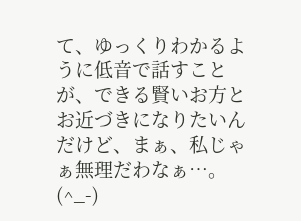て、ゆっくりわかるように低音で話すことが、できる賢いお方とお近づきになりたいんだけど、まぁ、私じゃぁ無理だわなぁ…。
(^_-)